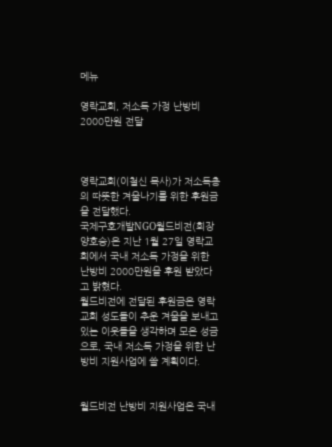메뉴

영락교회, 저소득 가정 난방비 2000만원 전달



영락교회(이철신 목사)가 저소득층의 따뜻한 겨울나기를 위한 후원금을 전달했다.
국제구호개발NGO월드비전(회장 양호승)은 지난 1월 27일 영락교회에서 국내 저소득 가정을 위한 난방비 2000만원을 후원 받았다고 밝혔다.
월드비전에 전달된 후원금은 영락교회 성도들이 추운 겨울을 보내고 있는 이웃들을 생각하며 모은 성금으로, 국내 저소득 가정을 위한 난방비 지원사업에 쓸 계획이다.


월드비전 난방비 지원사업은 국내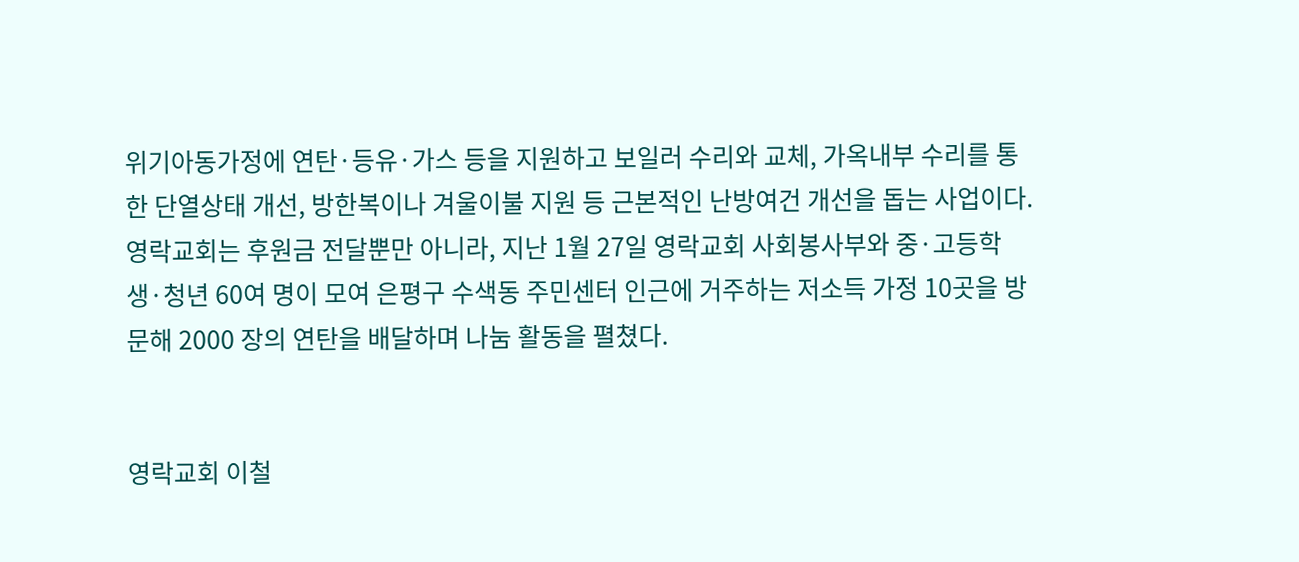위기아동가정에 연탄·등유·가스 등을 지원하고 보일러 수리와 교체, 가옥내부 수리를 통한 단열상태 개선, 방한복이나 겨울이불 지원 등 근본적인 난방여건 개선을 돕는 사업이다.
영락교회는 후원금 전달뿐만 아니라, 지난 1월 27일 영락교회 사회봉사부와 중·고등학생·청년 60여 명이 모여 은평구 수색동 주민센터 인근에 거주하는 저소득 가정 10곳을 방문해 2000 장의 연탄을 배달하며 나눔 활동을 펼쳤다.


영락교회 이철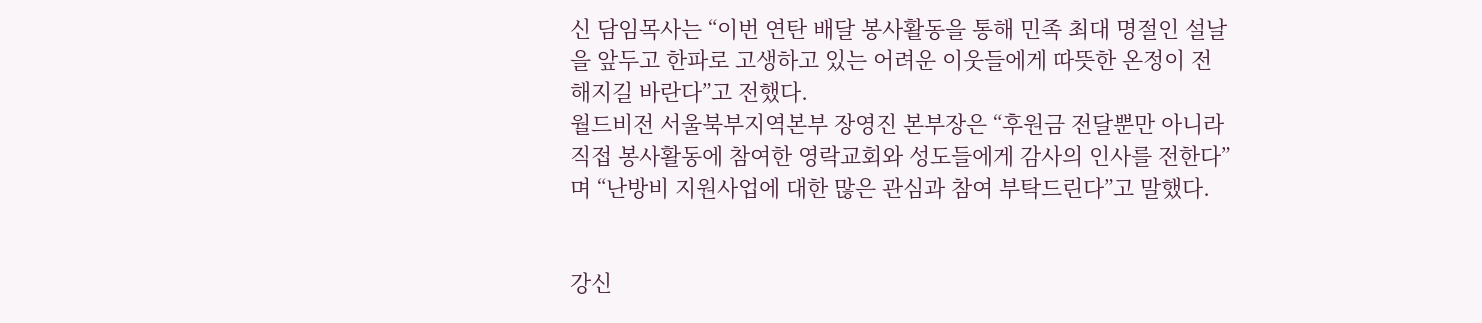신 담임목사는 “이번 연탄 배달 봉사활동을 통해 민족 최대 명절인 설날을 앞두고 한파로 고생하고 있는 어려운 이웃들에게 따뜻한 온정이 전해지길 바란다”고 전했다.
월드비전 서울북부지역본부 장영진 본부장은 “후원금 전달뿐만 아니라 직접 봉사활동에 참여한 영락교회와 성도들에게 감사의 인사를 전한다”며 “난방비 지원사업에 대한 많은 관심과 참여 부탁드린다”고 말했다.


강신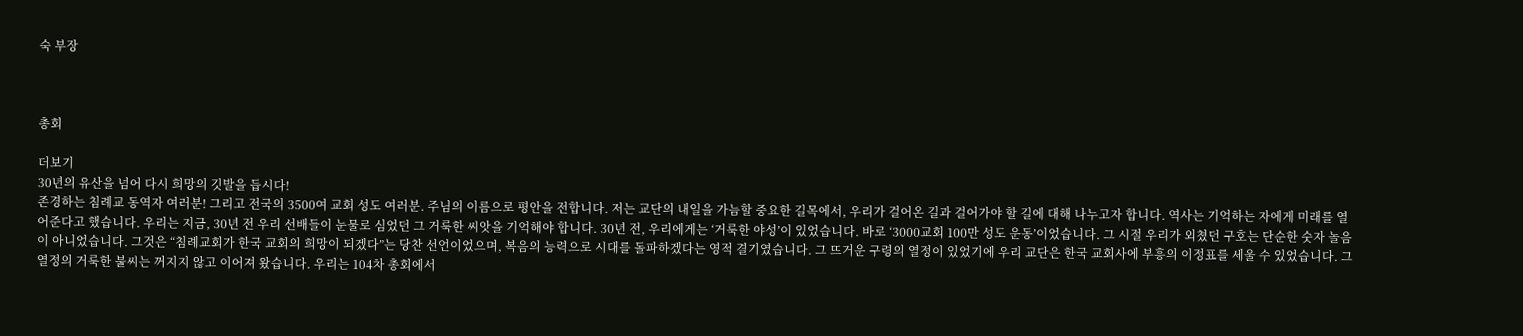숙 부장



총회

더보기
30년의 유산을 넘어 다시 희망의 깃발을 듭시다!
존경하는 침례교 동역자 여러분! 그리고 전국의 3500여 교회 성도 여러분. 주님의 이름으로 평안을 전합니다. 저는 교단의 내일을 가늠할 중요한 길목에서, 우리가 걸어온 길과 걸어가야 할 길에 대해 나누고자 합니다. 역사는 기억하는 자에게 미래를 열어준다고 했습니다. 우리는 지금, 30년 전 우리 선배들이 눈물로 심었던 그 거룩한 씨앗을 기억해야 합니다. 30년 전, 우리에게는 ‘거룩한 야성’이 있었습니다. 바로 ‘3000교회 100만 성도 운동’이었습니다. 그 시절 우리가 외쳤던 구호는 단순한 숫자 놀음이 아니었습니다. 그것은 “침례교회가 한국 교회의 희망이 되겠다”는 당찬 선언이었으며, 복음의 능력으로 시대를 돌파하겠다는 영적 결기였습니다. 그 뜨거운 구령의 열정이 있었기에 우리 교단은 한국 교회사에 부흥의 이정표를 세울 수 있었습니다. 그 열정의 거룩한 불씨는 꺼지지 않고 이어져 왔습니다. 우리는 104차 총회에서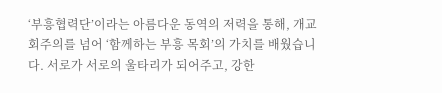‘부흥협력단’이라는 아름다운 동역의 저력을 통해, 개교회주의를 넘어 ‘함께하는 부흥 목회’의 가치를 배웠습니다. 서로가 서로의 울타리가 되어주고, 강한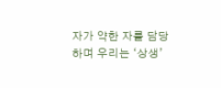자가 약한 자를 담당하며 우리는 ‘상생’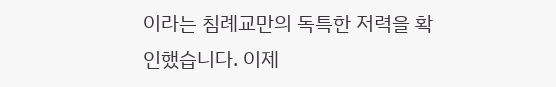이라는 침례교만의 독특한 저력을 확인했습니다. 이제